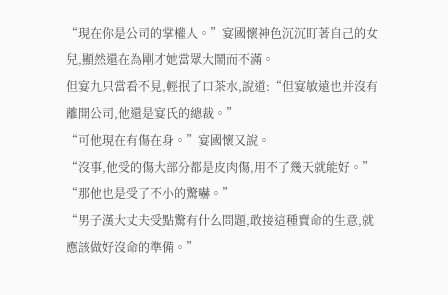“現在你是公司的掌權人。”宴國懷神色沉沉盯著自己的女兒,顯然還在為剛才她當眾大鬧而不滿。
但宴九只當看不見,輕抿了口茶水,說道:“但宴敏遠也并沒有離開公司,他還是宴氏的總裁。”
“可他現在有傷在身。”宴國懷又說。
“沒事,他受的傷大部分都是皮肉傷,用不了幾天就能好。”
“那他也是受了不小的驚嚇。”
“男子漢大丈夫受點驚有什么問題,敢接這種賣命的生意,就應該做好沒命的準備。”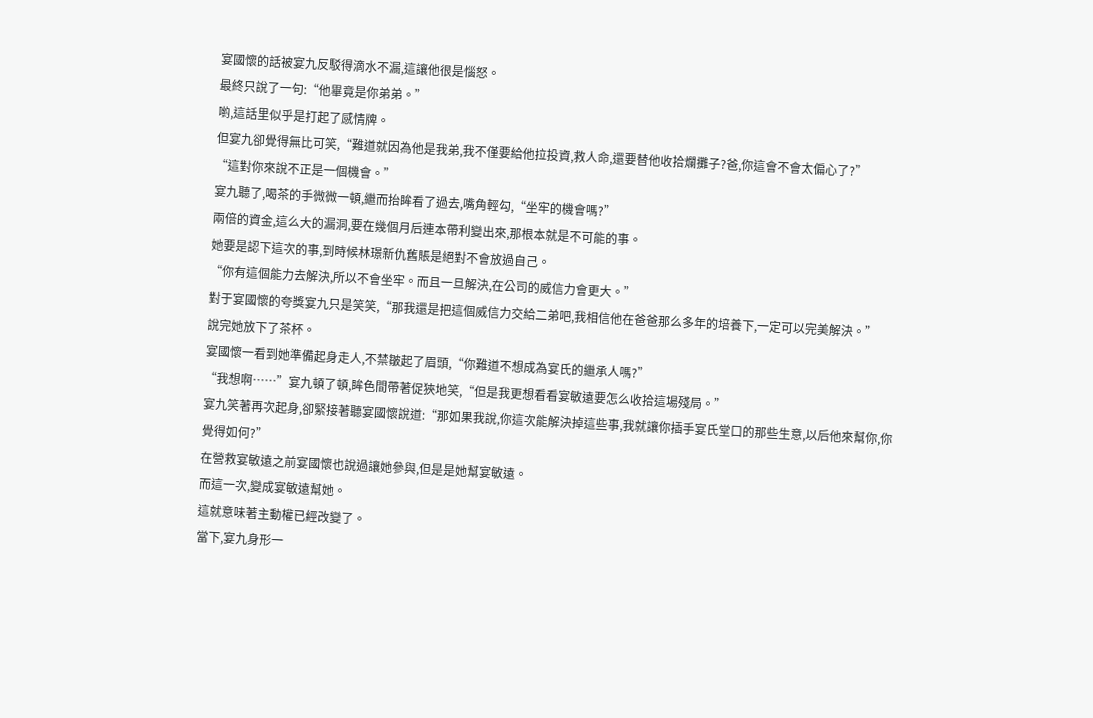宴國懷的話被宴九反駁得滴水不漏,這讓他很是惱怒。
最終只說了一句:“他畢竟是你弟弟。”
喲,這話里似乎是打起了感情牌。
但宴九卻覺得無比可笑,“難道就因為他是我弟,我不僅要給他拉投資,救人命,還要替他收拾爛攤子?爸,你這會不會太偏心了?”
“這對你來說不正是一個機會。”
宴九聽了,喝茶的手微微一頓,繼而抬眸看了過去,嘴角輕勾,“坐牢的機會嗎?”
兩倍的資金,這么大的漏洞,要在幾個月后連本帶利變出來,那根本就是不可能的事。
她要是認下這次的事,到時候林璟新仇舊賬是絕對不會放過自己。
“你有這個能力去解決,所以不會坐牢。而且一旦解決,在公司的威信力會更大。”
對于宴國懷的夸獎宴九只是笑笑,“那我還是把這個威信力交給二弟吧,我相信他在爸爸那么多年的培養下,一定可以完美解決。”
說完她放下了茶杯。
宴國懷一看到她準備起身走人,不禁皺起了眉頭,“你難道不想成為宴氏的繼承人嗎?”
“我想啊……”宴九頓了頓,眸色間帶著促狹地笑,“但是我更想看看宴敏遠要怎么收拾這場殘局。”
宴九笑著再次起身,卻緊接著聽宴國懷說道:“那如果我說,你這次能解決掉這些事,我就讓你插手宴氏堂口的那些生意,以后他來幫你,你覺得如何?”
在營救宴敏遠之前宴國懷也說過讓她參與,但是是她幫宴敏遠。
而這一次,變成宴敏遠幫她。
這就意味著主動權已經改變了。
當下,宴九身形一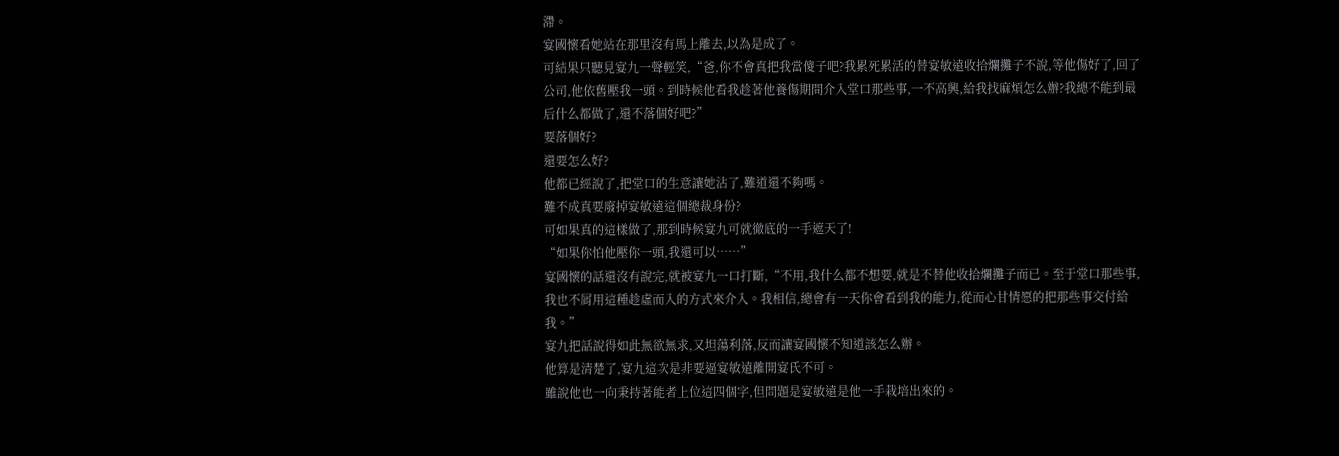滯。
宴國懷看她站在那里沒有馬上離去,以為是成了。
可結果只聽見宴九一聲輕笑,“爸,你不會真把我當傻子吧?我累死累活的替宴敏遠收拾爛攤子不說,等他傷好了,回了公司,他依舊壓我一頭。到時候他看我趁著他養傷期間介入堂口那些事,一不高興,給我找麻煩怎么辦?我總不能到最后什么都做了,還不落個好吧?”
要落個好?
還要怎么好?
他都已經說了,把堂口的生意讓她沾了,難道還不夠嗎。
難不成真要廢掉宴敏遠這個總裁身份?
可如果真的這樣做了,那到時候宴九可就徹底的一手遮天了!
“如果你怕他壓你一頭,我還可以……”
宴國懷的話還沒有說完,就被宴九一口打斷,“不用,我什么都不想要,就是不替他收拾爛攤子而已。至于堂口那些事,我也不屑用這種趁虛而入的方式來介入。我相信,總會有一天你會看到我的能力,從而心甘情愿的把那些事交付給我。”
宴九把話說得如此無欲無求,又坦蕩利落,反而讓宴國懷不知道該怎么辦。
他算是清楚了,宴九這次是非要逼宴敏遠離開宴氏不可。
雖說他也一向秉持著能者上位這四個字,但問題是宴敏遠是他一手栽培出來的。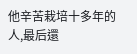他辛苦栽培十多年的人,最后還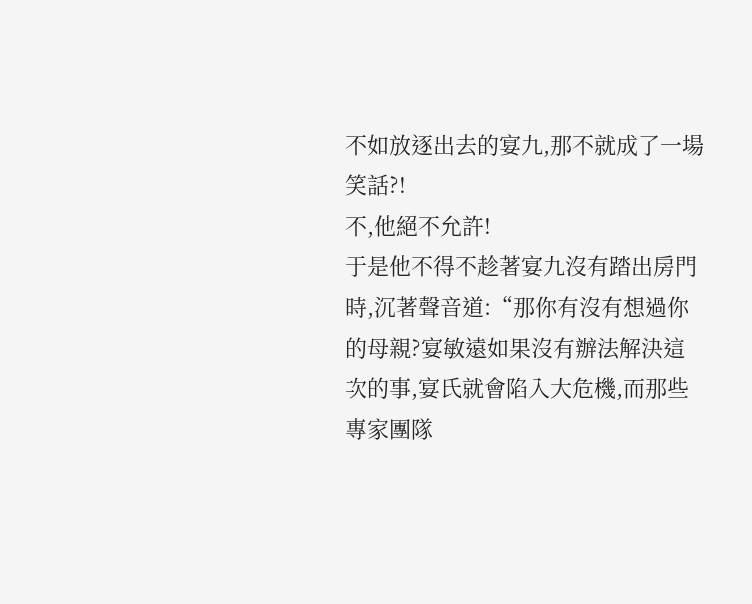不如放逐出去的宴九,那不就成了一場笑話?!
不,他絕不允許!
于是他不得不趁著宴九沒有踏出房門時,沉著聲音道:“那你有沒有想過你的母親?宴敏遠如果沒有辦法解決這次的事,宴氏就會陷入大危機,而那些專家團隊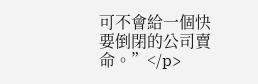可不會給一個快要倒閉的公司賣命。”</p>